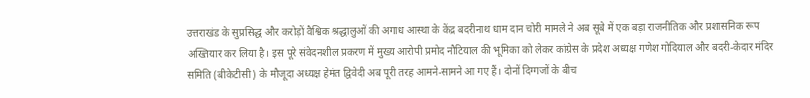उत्तराखंड के सुप्रसिद्ध और करोड़ों वैश्विक श्रद्धालुओं की अगाध आस्था के केंद्र बदरीनाथ धाम दान चोरी मामले ने अब सूबे में एक बड़ा राजनीतिक और प्रशासनिक रूप अख्तियार कर लिया है। इस पूरे संवेदनशील प्रकरण में मुख्य आरोपी प्रमोद नौटियाल की भूमिका को लेकर कांग्रेस के प्रदेश अध्यक्ष गणेश गोदियाल और बदरी-केदार मंदिर समिति (बीकेटीसी) के मौजूदा अध्यक्ष हेमंत द्विवेदी अब पूरी तरह आमने-सामने आ गए हैं। दोनों दिग्गजों के बीच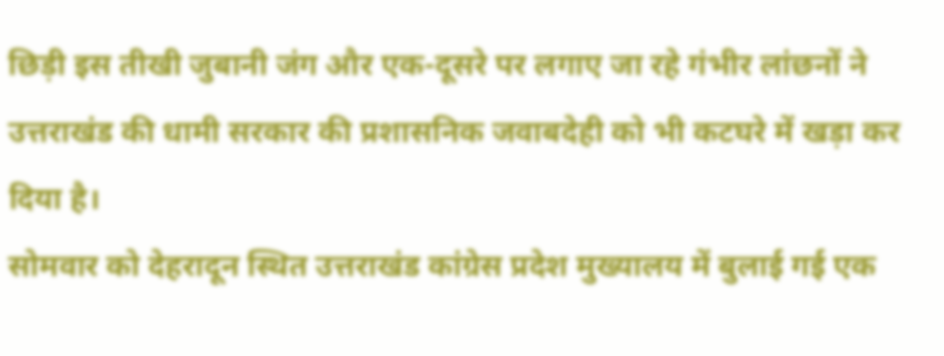छिड़ी इस तीखी जुबानी जंग और एक-दूसरे पर लगाए जा रहे गंभीर लांछनों ने उत्तराखंड की धामी सरकार की प्रशासनिक जवाबदेही को भी कटघरे में खड़ा कर दिया है।
सोमवार को देहरादून स्थित उत्तराखंड कांग्रेस प्रदेश मुख्यालय में बुलाई गई एक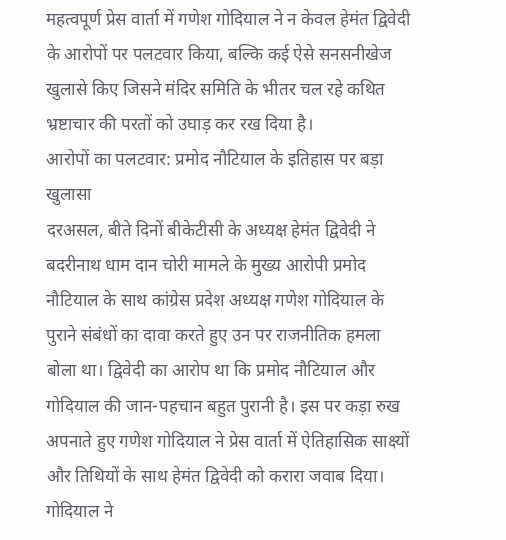महत्वपूर्ण प्रेस वार्ता में गणेश गोदियाल ने न केवल हेमंत द्विवेदी के आरोपों पर पलटवार किया, बल्कि कई ऐसे सनसनीखेज खुलासे किए जिसने मंदिर समिति के भीतर चल रहे कथित भ्रष्टाचार की परतों को उघाड़ कर रख दिया है।
आरोपों का पलटवार: प्रमोद नौटियाल के इतिहास पर बड़ा खुलासा
दरअसल, बीते दिनों बीकेटीसी के अध्यक्ष हेमंत द्विवेदी ने बदरीनाथ धाम दान चोरी मामले के मुख्य आरोपी प्रमोद नौटियाल के साथ कांग्रेस प्रदेश अध्यक्ष गणेश गोदियाल के पुराने संबंधों का दावा करते हुए उन पर राजनीतिक हमला बोला था। द्विवेदी का आरोप था कि प्रमोद नौटियाल और गोदियाल की जान-पहचान बहुत पुरानी है। इस पर कड़ा रुख अपनाते हुए गणेश गोदियाल ने प्रेस वार्ता में ऐतिहासिक साक्ष्यों और तिथियों के साथ हेमंत द्विवेदी को करारा जवाब दिया।
गोदियाल ने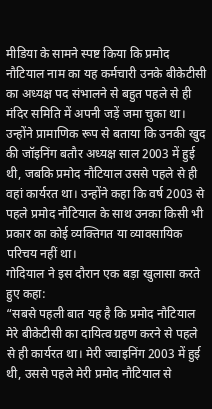मीडिया के सामने स्पष्ट किया कि प्रमोद नौटियाल नाम का यह कर्मचारी उनके बीकेटीसी का अध्यक्ष पद संभालने से बहुत पहले से ही मंदिर समिति में अपनी जड़ें जमा चुका था। उन्होंने प्रामाणिक रूप से बताया कि उनकी खुद की जॉइनिंग बतौर अध्यक्ष साल 2003 में हुई थी, जबकि प्रमोद नौटियाल उससे पहले से ही वहां कार्यरत था। उन्होंने कहा कि वर्ष 2003 से पहले प्रमोद नौटियाल के साथ उनका किसी भी प्रकार का कोई व्यक्तिगत या व्यावसायिक परिचय नहीं था।
गोदियाल ने इस दौरान एक बड़ा खुलासा करते हुए कहा:
“सबसे पहली बात यह है कि प्रमोद नौटियाल मेरे बीकेटीसी का दायित्व ग्रहण करने से पहले से ही कार्यरत था। मेरी ज्वाइनिंग 2003 में हुई थी, उससे पहले मेरी प्रमोद नौटियाल से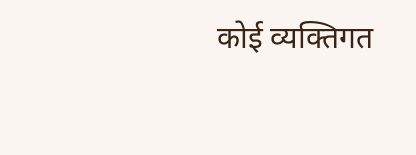कोई व्यक्तिगत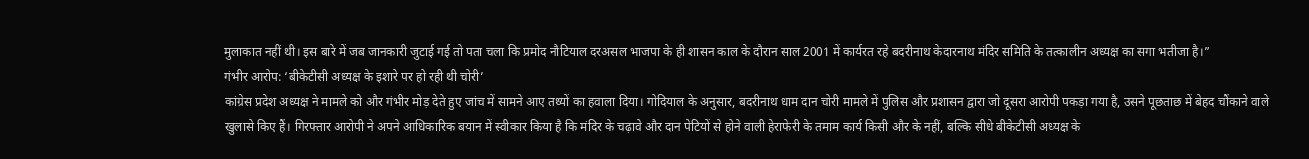मुलाकात नहीं थी। इस बारे में जब जानकारी जुटाई गई तो पता चला कि प्रमोद नौटियाल दरअसल भाजपा के ही शासन काल के दौरान साल 2001 में कार्यरत रहे बदरीनाथ केदारनाथ मंदिर समिति के तत्कालीन अध्यक्ष का सगा भतीजा है।”
गंभीर आरोप: ‘बीकेटीसी अध्यक्ष के इशारे पर हो रही थी चोरी’
कांग्रेस प्रदेश अध्यक्ष ने मामले को और गंभीर मोड़ देते हुए जांच में सामने आए तथ्यों का हवाला दिया। गोदियाल के अनुसार, बदरीनाथ धाम दान चोरी मामले में पुलिस और प्रशासन द्वारा जो दूसरा आरोपी पकड़ा गया है, उसने पूछताछ में बेहद चौंकाने वाले खुलासे किए हैं। गिरफ्तार आरोपी ने अपने आधिकारिक बयान में स्वीकार किया है कि मंदिर के चढ़ावे और दान पेटियों से होने वाली हेराफेरी के तमाम कार्य किसी और के नहीं, बल्कि सीधे बीकेटीसी अध्यक्ष के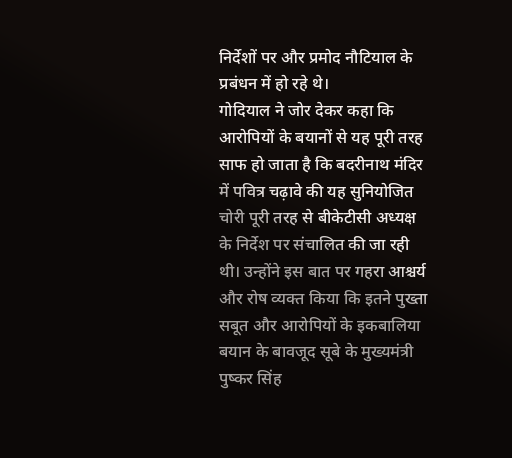निर्देशों पर और प्रमोद नौटियाल के प्रबंधन में हो रहे थे।
गोदियाल ने जोर देकर कहा कि आरोपियों के बयानों से यह पूरी तरह साफ हो जाता है कि बदरीनाथ मंदिर में पवित्र चढ़ावे की यह सुनियोजित चोरी पूरी तरह से बीकेटीसी अध्यक्ष के निर्देश पर संचालित की जा रही थी। उन्होंने इस बात पर गहरा आश्चर्य और रोष व्यक्त किया कि इतने पुख्ता सबूत और आरोपियों के इकबालिया बयान के बावजूद सूबे के मुख्यमंत्री पुष्कर सिंह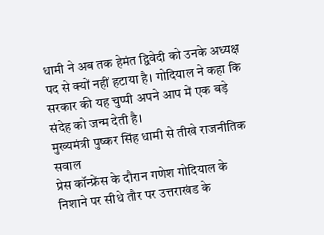धामी ने अब तक हेमंत द्विवेदी को उनके अध्यक्ष पद से क्यों नहीं हटाया है। गोदियाल ने कहा कि सरकार की यह चुप्पी अपने आप में एक बड़े संदेह को जन्म देती है।
मुख्यमंत्री पुष्कर सिंह धामी से तीखे राजनीतिक सवाल
प्रेस कॉन्फ्रेंस के दौरान गणेश गोदियाल के निशाने पर सीधे तौर पर उत्तराखंड के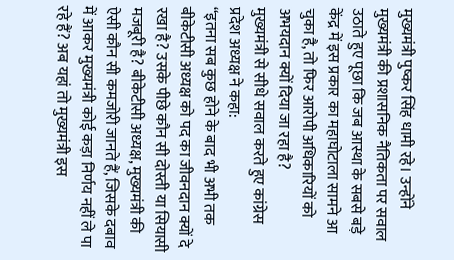मुख्यमंत्री पुष्कर सिंह धामी रहे। उन्होंने मुख्यमंत्री की प्रशासनिक नैतिकता पर सवाल उठाते हुए पूछा कि जब आस्था के सबसे बड़े केंद्र में इस प्रकार का महाघोटाला सामने आ चुका है, तो फिर आरोपी अधिकारियों को अभयदान क्यों दिया जा रहा है?
मुख्यमंत्री से सीधे सवाल करते हुए कांग्रेस प्रदेश अध्यक्ष ने कहा:
“इतना सब कुछ होने के बाद भी अभी तक बीकेटीसी अध्यक्ष को पद का जीवनदान क्यों दे रखा है? उसके पीछे कौन सी दोस्ती या सियासी मजबूरी है? बीकेटीसी अध्यक्ष, मुख्यमंत्री की ऐसी कौन सी कमजोरी जानते हैं, जिसके दबाव में आकर मुख्यमंत्री कोई कड़ा निर्णय नहीं ले पा रहे हैं? अब यहां तो मुख्यमंत्री इस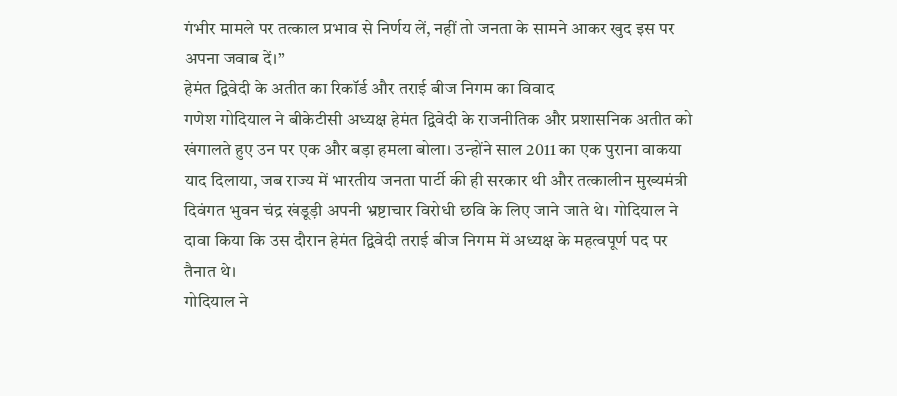गंभीर मामले पर तत्काल प्रभाव से निर्णय लें, नहीं तो जनता के सामने आकर खुद इस पर अपना जवाब दें।”
हेमंत द्विवेदी के अतीत का रिकॉर्ड और तराई बीज निगम का विवाद
गणेश गोदियाल ने बीकेटीसी अध्यक्ष हेमंत द्विवेदी के राजनीतिक और प्रशासनिक अतीत को खंगालते हुए उन पर एक और बड़ा हमला बोला। उन्होंने साल 2011 का एक पुराना वाकया याद दिलाया, जब राज्य में भारतीय जनता पार्टी की ही सरकार थी और तत्कालीन मुख्यमंत्री दिवंगत भुवन चंद्र खंडूड़ी अपनी भ्रष्टाचार विरोधी छवि के लिए जाने जाते थे। गोदियाल ने दावा किया कि उस दौरान हेमंत द्विवेदी तराई बीज निगम में अध्यक्ष के महत्वपूर्ण पद पर तैनात थे।
गोदियाल ने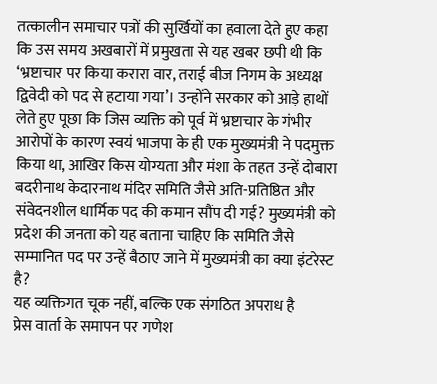तत्कालीन समाचार पत्रों की सुर्खियों का हवाला देते हुए कहा कि उस समय अखबारों में प्रमुखता से यह खबर छपी थी कि ‘भ्रष्टाचार पर किया करारा वार, तराई बीज निगम के अध्यक्ष द्विवेदी को पद से हटाया गया’। उन्होंने सरकार को आड़े हाथों लेते हुए पूछा कि जिस व्यक्ति को पूर्व में भ्रष्टाचार के गंभीर आरोपों के कारण स्वयं भाजपा के ही एक मुख्यमंत्री ने पदमुक्त किया था, आखिर किस योग्यता और मंशा के तहत उन्हें दोबारा बदरीनाथ केदारनाथ मंदिर समिति जैसे अति-प्रतिष्ठित और संवेदनशील धार्मिक पद की कमान सौंप दी गई? मुख्यमंत्री को प्रदेश की जनता को यह बताना चाहिए कि समिति जैसे सम्मानित पद पर उन्हें बैठाए जाने में मुख्यमंत्री का क्या इंटरेस्ट है?
यह व्यक्तिगत चूक नहीं, बल्कि एक संगठित अपराध है
प्रेस वार्ता के समापन पर गणेश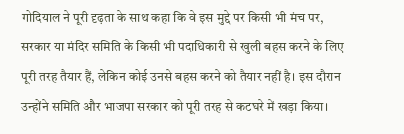गोदियाल ने पूरी दृढ़ता के साथ कहा कि वे इस मुद्दे पर किसी भी मंच पर, सरकार या मंदिर समिति के किसी भी पदाधिकारी से खुली बहस करने के लिए पूरी तरह तैयार हैं, लेकिन कोई उनसे बहस करने को तैयार नहीं है। इस दौरान उन्होंने समिति और भाजपा सरकार को पूरी तरह से कटघरे में खड़ा किया।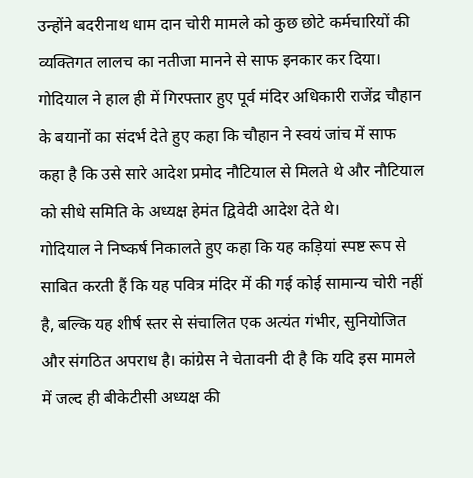उन्होंने बदरीनाथ धाम दान चोरी मामले को कुछ छोटे कर्मचारियों की व्यक्तिगत लालच का नतीजा मानने से साफ इनकार कर दिया। गोदियाल ने हाल ही में गिरफ्तार हुए पूर्व मंदिर अधिकारी राजेंद्र चौहान के बयानों का संदर्भ देते हुए कहा कि चौहान ने स्वयं जांच में साफ कहा है कि उसे सारे आदेश प्रमोद नौटियाल से मिलते थे और नौटियाल को सीधे समिति के अध्यक्ष हेमंत द्विवेदी आदेश देते थे।
गोदियाल ने निष्कर्ष निकालते हुए कहा कि यह कड़ियां स्पष्ट रूप से साबित करती हैं कि यह पवित्र मंदिर में की गई कोई सामान्य चोरी नहीं है, बल्कि यह शीर्ष स्तर से संचालित एक अत्यंत गंभीर, सुनियोजित और संगठित अपराध है। कांग्रेस ने चेतावनी दी है कि यदि इस मामले में जल्द ही बीकेटीसी अध्यक्ष की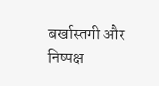बर्खास्तगी और निष्पक्ष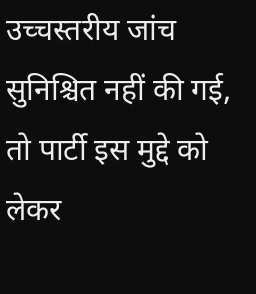उच्चस्तरीय जांच सुनिश्चित नहीं की गई, तो पार्टी इस मुद्दे को लेकर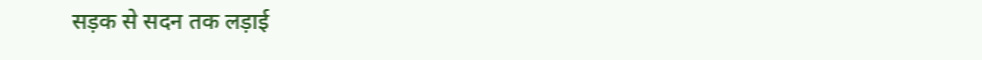सड़क से सदन तक लड़ाई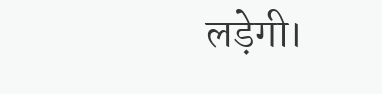लड़ेगी।